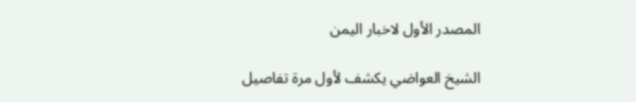المصدر الأول لاخبار اليمن

الشيخ العواضي يكشف لأول مرة تفاصيل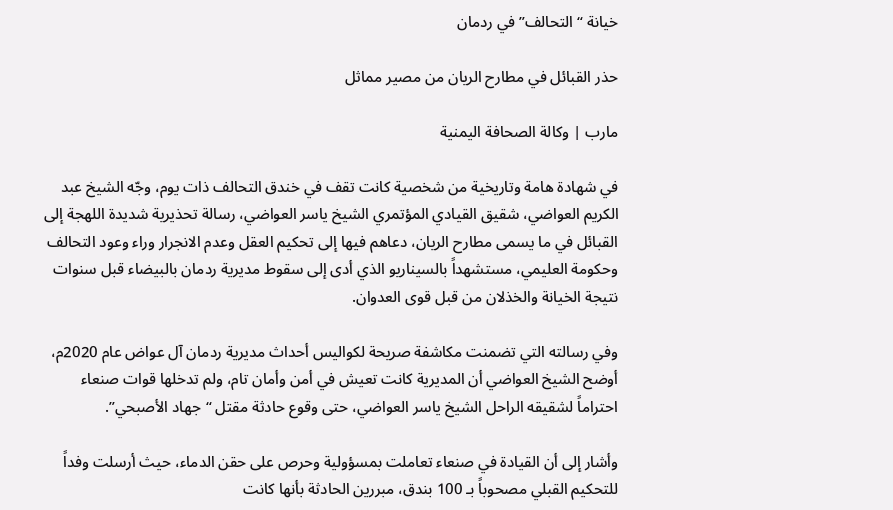خيانة “التحالف” في ردمان

حذر القبائل في مطارح الريان من مصير مماثل

مارب | وكالة الصحافة اليمنية

في شهادة هامة وتاريخية من شخصية كانت تقف في خندق التحالف ذات يوم، وجّه الشيخ عبد الكريم العواضي، شقيق القيادي المؤتمري الشيخ ياسر العواضي، رسالة تحذيرية شديدة اللهجة إلى القبائل في ما يسمى مطارح الريان، دعاهم فيها إلى تحكيم العقل وعدم الانجرار وراء وعود التحالف وحكومة العليمي، مستشهداً بالسيناريو الذي أدى إلى سقوط مديرية ردمان بالبيضاء قبل سنوات نتيجة الخيانة والخذلان من قبل قوى العدوان.

وفي رسالته التي تضمنت مكاشفة صريحة لكواليس أحداث مديرية ردمان آل عواض عام 2020م، أوضح الشيخ العواضي أن المديرية كانت تعيش في أمن وأمان تام، ولم تدخلها قوات صنعاء احتراماً لشقيقه الراحل الشيخ ياسر العواضي، حتى وقوع حادثة مقتل “جهاد الأصبحي”.

وأشار إلى أن القيادة في صنعاء تعاملت بمسؤولية وحرص على حقن الدماء، حيث أرسلت وفداً للتحكيم القبلي مصحوباً بـ 100 بندق، مبررين الحادثة بأنها كانت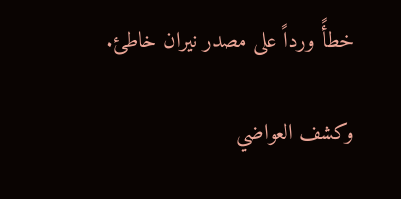خطأً ورداً على مصدر نيران خاطئ.

وكشف العواضي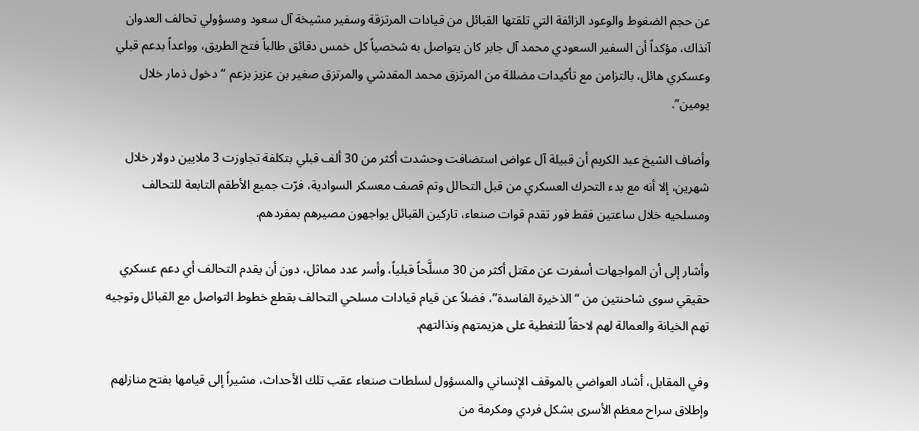عن حجم الضغوط والوعود الزائفة التي تلقتها القبائل من قيادات المرتزقة وسفير مشيخة آل سعود ومسؤولي تحالف العدوان آنذاك، مؤكداً أن السفير السعودي محمد آل جابر كان يتواصل به شخصياً كل خمس دقائق طالباً فتح الطريق، وواعداً بدعم قبلي وعسكري هائل، بالتزامن مع تأكيدات مضللة من المرتزق محمد المقدشي والمرتزق صغير بن عزيز بزعم “دخول ذمار خلال يومين”.

وأضاف الشيخ عبد الكريم أن قبيلة آل عواض استضافت وحشدت أكثر من 30 ألف قبلي بتكلفة تجاوزت 3 ملايين دولار خلال شهرين، إلا أنه مع بدء التحرك العسكري من قبل التحالل وتم قصف معسكر السوادية، فرّت جميع الأطقم التابعة للتحالف ومسلحيه خلال ساعتين فقط فور تقدم قوات صنعاء، تاركين القبائل يواجهون مصيرهم بمفردهم.

وأشار إلى أن المواجهات أسفرت عن مقتل أكثر من 30 مسلَّحاً قبلياً، وأسر عدد مماثل، دون أن يقدم التحالف أي دعم عسكري حقيقي سوى شاحنتين من “الذخيرة الفاسدة”، فضلاً عن قيام قيادات مسلحي التحالف بقطع خطوط التواصل مع القبائل وتوجيه تهم الخيانة والعمالة لهم لاحقاً للتغطية على هزيمتهم ونذالتهم.

وفي المقابل، أشاد العواضي بالموقف الإنساني والمسؤول لسلطات صنعاء عقب تلك الأحداث، مشيراً إلى قيامها بفتح منازلهم وإطلاق سراح معظم الأسرى بشكل فردي ومكرمة من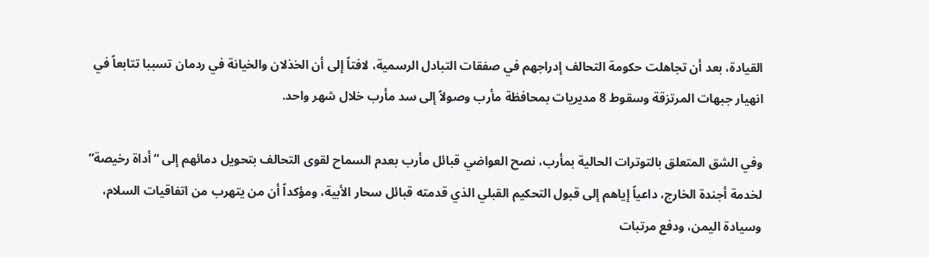القيادة، بعد أن تجاهلت حكومة التحالف إدراجهم في صفقات التبادل الرسمية، لافتاً إلى أن الخذلان والخيانة في ردمان تسببا تتابعاً في انهيار جبهات المرتزقة وسقوط 8 مديريات بمحافظة مأرب وصولاً إلى سد مأرب خلال شهر واحد.

وفي الشق المتعلق بالتوترات الحالية بمأرب، نصح العواضي قبائل مأرب بعدم السماح لقوى التحالف بتحويل دمائهم إلى “أداة رخيصة” لخدمة أجندة الخارج، داعياً إياهم إلى قبول التحكيم القبلي الذي قدمته قبائل سحار الأبية، ومؤكداً أن من يتهرب من اتفاقيات السلام، وسيادة اليمن، ودفع مرتبات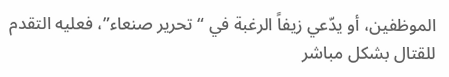الموظفين، أو يدّعي زيفاً الرغبة في “تحرير صنعاء”، فعليه التقدم للقتال بشكل مباشر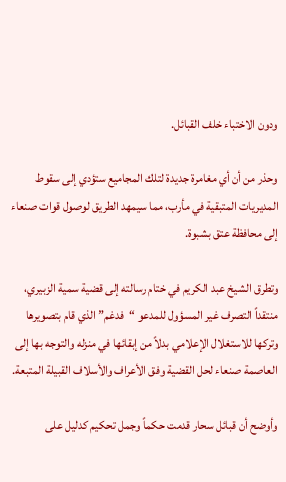ودون الاختباء خلف القبائل.

وحذر من أن أي مغامرة جديدة لتلك المجاميع ستؤدي إلى سقوط المديريات المتبقية في مأرب، مما سيمهد الطريق لوصول قوات صنعاء إلى محافظة عتق بشبوة.

وتطرق الشيخ عبد الكريم في ختام رسالته إلى قضية سمية الزبيري، منتقداً التصرف غير المسؤول للمدعو “فدغم” الذي قام بتصويرها وتركها للاستغلال الإعلامي بدلاً من إبقائها في منزله والتوجه بها إلى العاصمة صنعاء لحل القضية وفق الأعراف والأسلاف القبيلة المتبعة.

وأوضح أن قبائل سحار قدمت حكماً وجمل تحكيم كدليل على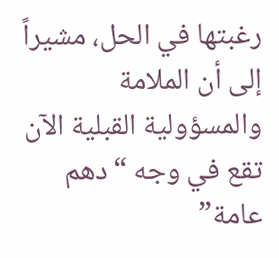رغبتها في الحل، مشيراً إلى أن الملامة والمسؤولية القبلية الآن تقع في وجه “دهم عامة”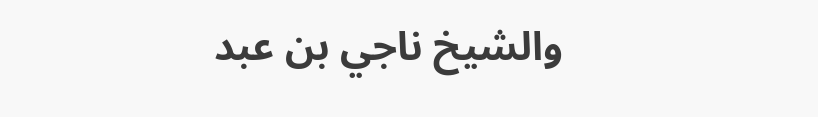والشيخ ناجي بن عبد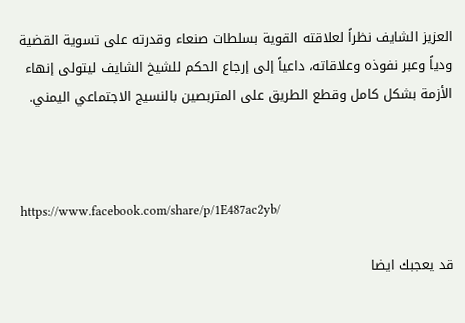العزيز الشايف نظراً لعلاقته القوية بسلطات صنعاء وقدرته على تسوية القضية ودياً وعبر نفوذه وعلاقاته، داعياً إلى إرجاع الحكم للشيخ الشايف ليتولى إنهاء الأزمة بشكل كامل وقطع الطريق على المتربصين بالنسيج الاجتماعي اليمني.



https://www.facebook.com/share/p/1E487ac2yb/

قد يعجبك ايضا